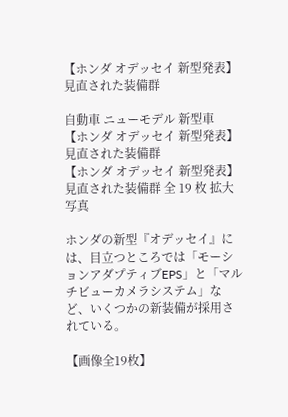【ホンダ オデッセイ 新型発表】見直された装備群

自動車 ニューモデル 新型車
【ホンダ オデッセイ 新型発表】見直された装備群
【ホンダ オデッセイ 新型発表】見直された装備群 全 19 枚 拡大写真

ホンダの新型『オデッセイ』には、目立つところでは「モーションアダプティブEPS」と「マルチビューカメラシステム」など、いくつかの新装備が採用されている。

【画像全19枚】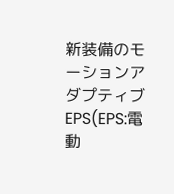新装備のモーションアダプティブEPS(EPS:電動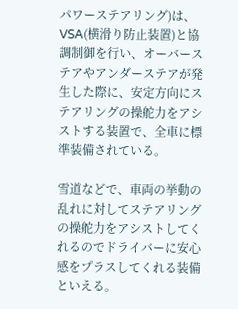パワーステアリング)は、VSA(横滑り防止装置)と協調制御を行い、オーバーステアやアンダーステアが発生した際に、安定方向にステアリングの操舵力をアシストする装置で、全車に標準装備されている。

雪道などで、車両の挙動の乱れに対してステアリングの操舵力をアシストしてくれるのでドライバーに安心感をプラスしてくれる装備といえる。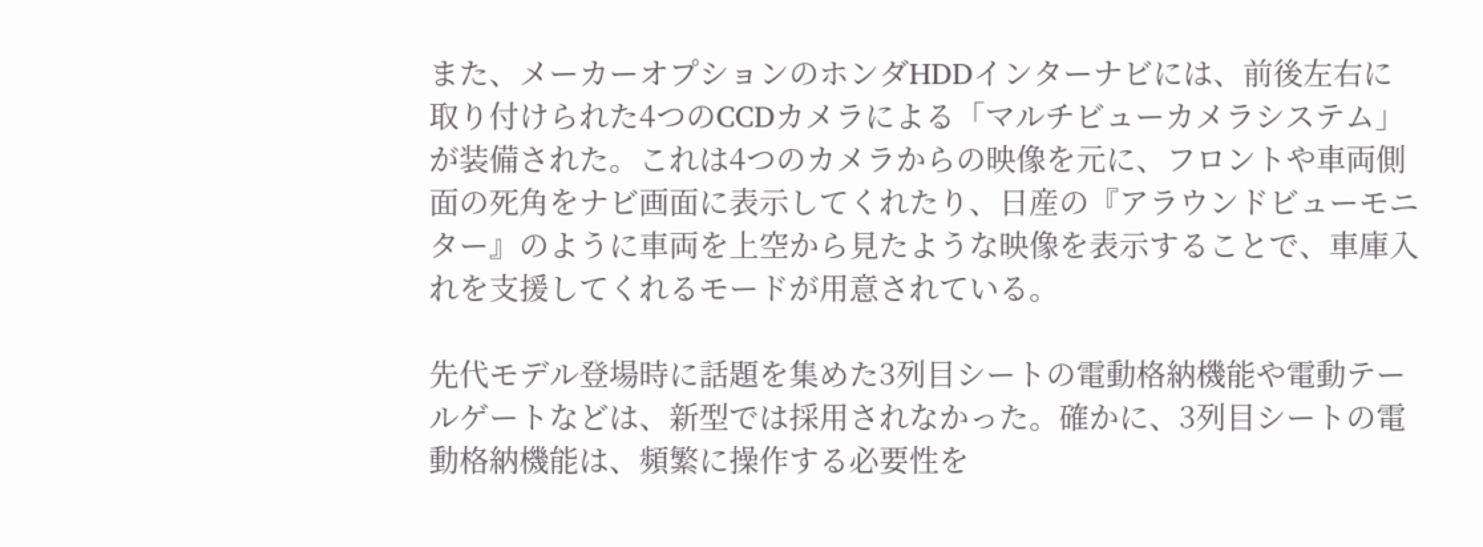また、メーカーオプションのホンダHDDインターナビには、前後左右に取り付けられた4つのCCDカメラによる「マルチビューカメラシステム」が装備された。これは4つのカメラからの映像を元に、フロントや車両側面の死角をナビ画面に表示してくれたり、日産の『アラウンドビューモニター』のように車両を上空から見たような映像を表示することで、車庫入れを支援してくれるモードが用意されている。

先代モデル登場時に話題を集めた3列目シートの電動格納機能や電動テールゲートなどは、新型では採用されなかった。確かに、3列目シートの電動格納機能は、頻繁に操作する必要性を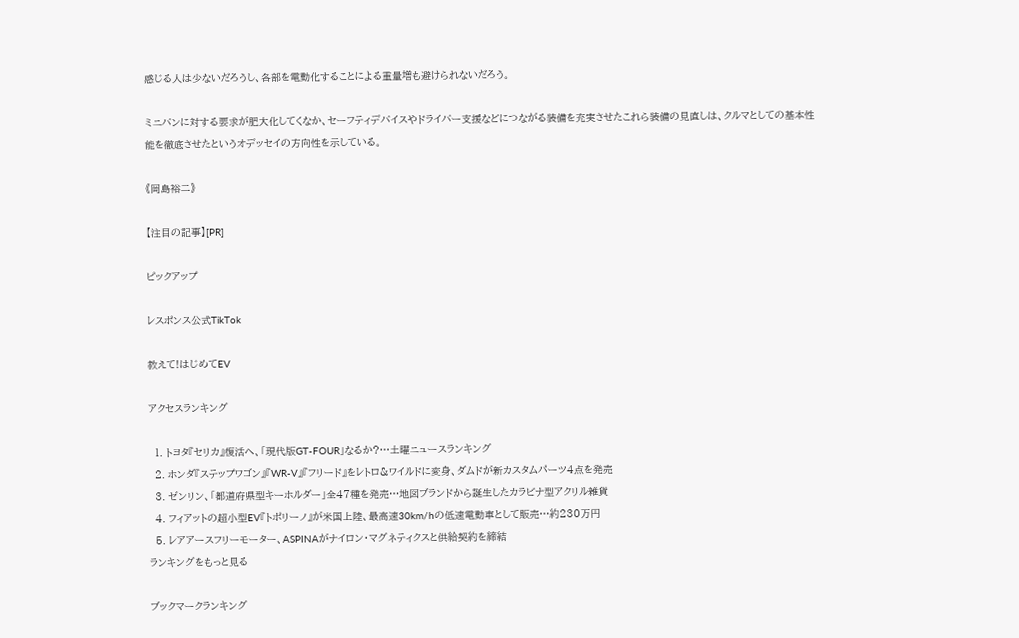感じる人は少ないだろうし、各部を電動化することによる重量増も避けられないだろう。

ミニバンに対する要求が肥大化してくなか、セーフティデバイスやドライバー支援などにつながる装備を充実させたこれら装備の見直しは、クルマとしての基本性能を徹底させたというオデッセイの方向性を示している。

《岡島裕二》

【注目の記事】[PR]

ピックアップ

レスポンス公式TikTok

教えて!はじめてEV

アクセスランキング

  1. トヨタ『セリカ』復活へ、「現代版GT-FOUR」なるか?…土曜ニュースランキング
  2. ホンダ『ステップワゴン』『WR-V』『フリード』をレトロ&ワイルドに変身、ダムドが新カスタムパーツ4点を発売
  3. ゼンリン、「都道府県型キーホルダー」全47種を発売…地図ブランドから誕生したカラビナ型アクリル雑貨
  4. フィアットの超小型EV『トポリーノ』が米国上陸、最高速30km/hの低速電動車として販売…約230万円
  5. レアアースフリーモーター、ASPINAがナイロン・マグネティクスと供給契約を締結
ランキングをもっと見る

ブックマークランキング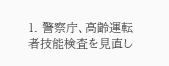1. 警察庁、高齢運転者技能検査を見直し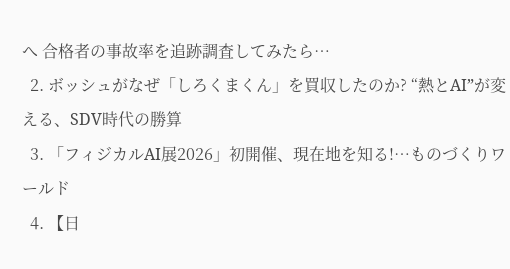へ 合格者の事故率を追跡調査してみたら…
  2. ボッシュがなぜ「しろくまくん」を買収したのか? “熱とAI”が変える、SDV時代の勝算
  3. 「フィジカルAI展2026」初開催、現在地を知る!…ものづくりワールド
  4. 【日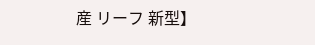産 リーフ 新型】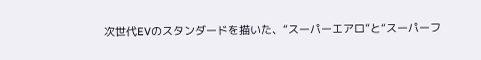次世代EVのスタンダードを描いた、“スーパーエアロ”と“スーパーフ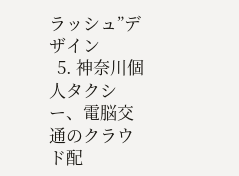ラッシュ”デザイン
  5. 神奈川個人タクシー、電脳交通のクラウド配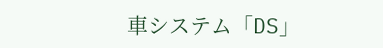車システム「DS」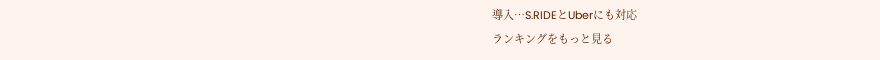導入…S.RIDEとUberにも対応
ランキングをもっと見る